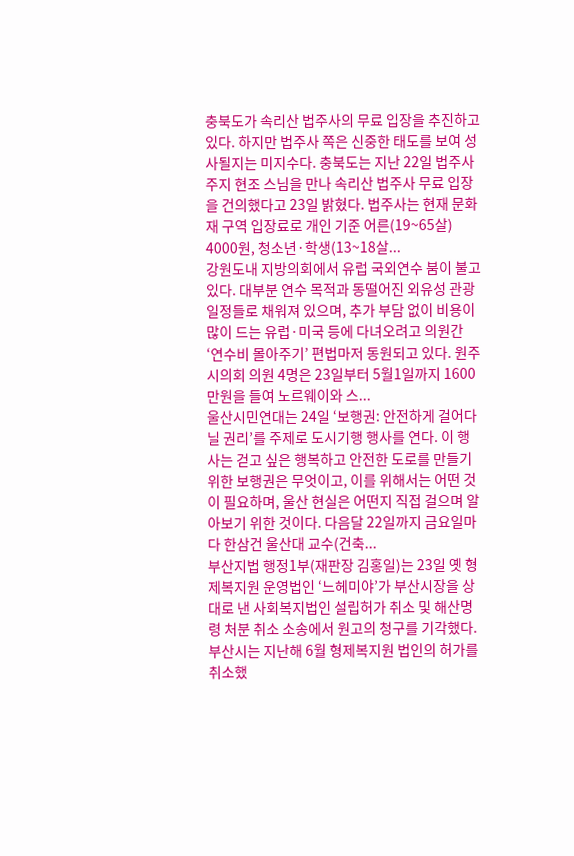충북도가 속리산 법주사의 무료 입장을 추진하고 있다. 하지만 법주사 쪽은 신중한 태도를 보여 성사될지는 미지수다. 충북도는 지난 22일 법주사 주지 현조 스님을 만나 속리산 법주사 무료 입장을 건의했다고 23일 밝혔다. 법주사는 현재 문화재 구역 입장료로 개인 기준 어른(19~65살) 4000원, 청소년·학생(13~18살...
강원도내 지방의회에서 유럽 국외연수 붐이 불고 있다. 대부분 연수 목적과 동떨어진 외유성 관광 일정들로 채워져 있으며, 추가 부담 없이 비용이 많이 드는 유럽·미국 등에 다녀오려고 의원간 ‘연수비 몰아주기’ 편법마저 동원되고 있다. 원주시의회 의원 4명은 23일부터 5월1일까지 1600만원을 들여 노르웨이와 스...
울산시민연대는 24일 ‘보행권: 안전하게 걸어다닐 권리’를 주제로 도시기행 행사를 연다. 이 행사는 걷고 싶은 행복하고 안전한 도로를 만들기 위한 보행권은 무엇이고, 이를 위해서는 어떤 것이 필요하며, 울산 현실은 어떤지 직접 걸으며 알아보기 위한 것이다. 다음달 22일까지 금요일마다 한삼건 울산대 교수(건축...
부산지법 행정1부(재판장 김홍일)는 23일 옛 형제복지원 운영법인 ‘느헤미야’가 부산시장을 상대로 낸 사회복지법인 설립허가 취소 및 해산명령 처분 취소 소송에서 원고의 청구를 기각했다. 부산시는 지난해 6월 형제복지원 법인의 허가를 취소했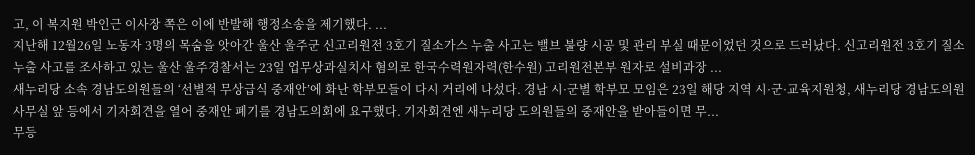고, 이 복지원 박인근 이사장 쪽은 이에 반발해 행정소송을 제기했다. ...
지난해 12월26일 노동자 3명의 목숨을 앗아간 울산 울주군 신고리원전 3호기 질소가스 누출 사고는 밸브 불량 시공 및 관리 부실 때문이었던 것으로 드러났다. 신고리원전 3호기 질소 누출 사고를 조사하고 있는 울산 울주경찰서는 23일 업무상과실치사 혐의로 한국수력원자력(한수원) 고리원전본부 원자로 설비과장 ...
새누리당 소속 경남도의원들의 ‘선별적 무상급식 중재안’에 화난 학부모들이 다시 거리에 나섰다. 경남 시·군별 학부모 모임은 23일 해당 지역 시·군·교육지원청, 새누리당 경남도의원 사무실 앞 등에서 기자회견을 열어 중재안 폐기를 경남도의회에 요구했다. 기자회견엔 새누리당 도의원들의 중재안을 받아들이면 무...
무등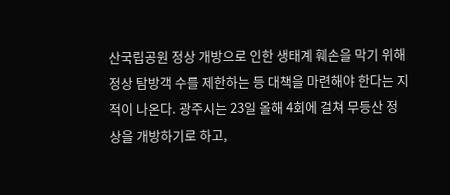산국립공원 정상 개방으로 인한 생태계 훼손을 막기 위해 정상 탐방객 수를 제한하는 등 대책을 마련해야 한다는 지적이 나온다. 광주시는 23일 올해 4회에 걸쳐 무등산 정상을 개방하기로 하고,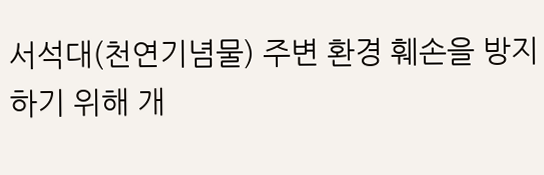서석대(천연기념물) 주변 환경 훼손을 방지하기 위해 개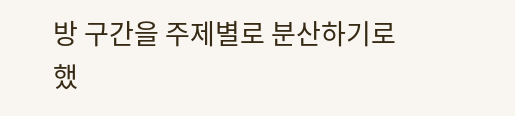방 구간을 주제별로 분산하기로 했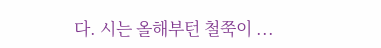다. 시는 올해부턴 철쭉이 ...